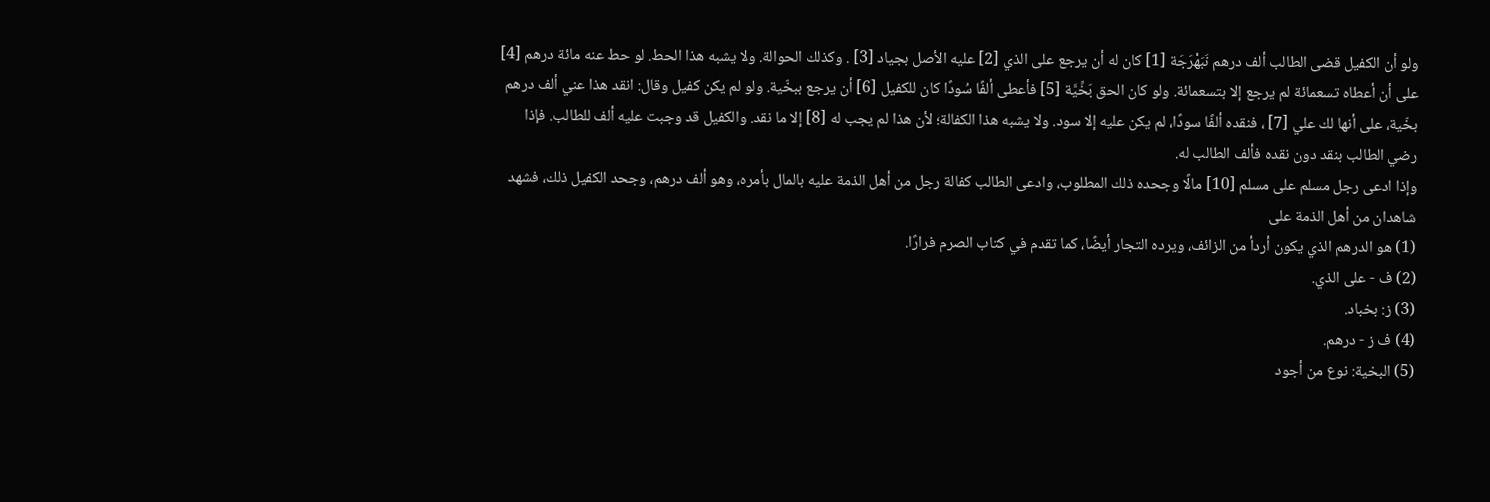ولو أن الكفيل قضى الطالب ألف درهم نَبَهْرَجَة [1] كان له أن يرجع على الذي [2] عليه الأصل بجياد [3] . وكذلك الحوالة. ولا يشبه هذا الحط. لو حط عنه مائة درهم [4] على أن أعطاه تسعمائة لم يرجع إلا بتسعمائة. ولو كان الحق بَخِّيَّة [5] فأعطى ألفًا سُودًا كان للكفيل [6] أن يرجع ببخّية. ولو لم يكن كفيل وقال: انقد هذا عني ألف درهم بخّية، على أنها لك علي [7] ، فنقده ألفًا سودًا، لم يكن عليه إلا سود. ولا يشبه هذا الكفالة؛ لأن هذا لم يجب له [8] إلا ما نقد. والكفيل قد وجبت عليه ألف للطالب. فإذا رضي الطالب بنقد دون نقده فألف الطالب له.
وإذا ادعى رجل مسلم على مسلم [10] مالًا وجحده ذلك المطلوب، وادعى الطالب كفالة رجل من أهل الذمة عليه بالمال بأمره، وهو ألف درهم، وجحد الكفيل ذلك، فشهد شاهدان من أهل الذمة على
(1) هو الدرهم الذي يكون أردأ من الزائف، ويرده التجار أيضًا، كما تقدم في كتاب الصرم فرارًا.
(2) ف - على الذي.
(3) ز: بخباد.
(4) ف ز - درهم.
(5) البخية: نوع من أجود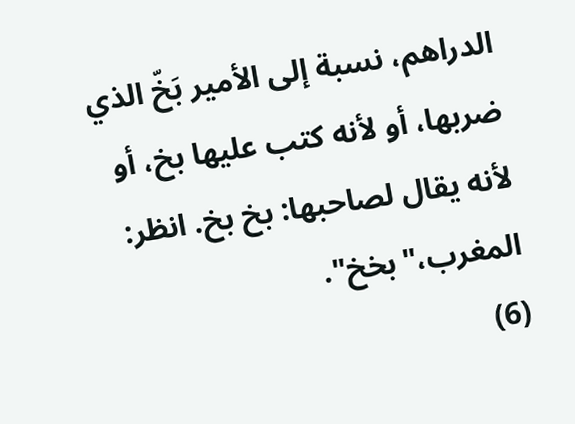الدراهم، نسبة إلى الأمير بَخّ الذي ضربها، أو لأنه كتب عليها بخ، أو لأنه يقال لصاحبها: بخ بخ. انظر: المغرب،"بخخ".
(6)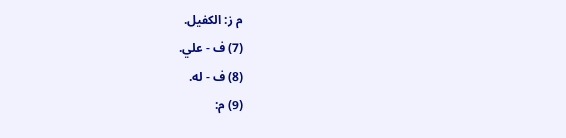م ز: الكفيل.
(7) ف - علي.
(8) ف - له.
(9) م: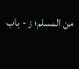من المسلم؛ ز - باب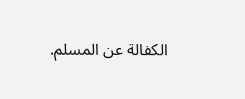الكفالة عن المسلم.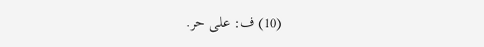(10) ف: على حر.